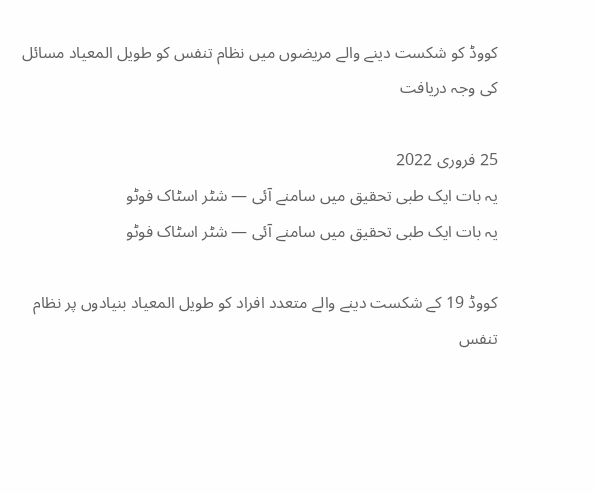کووڈ کو شکست دینے والے مریضوں میں نظام تنفس کو طویل المعیاد مسائل کی وجہ دریافت

25 فروری 2022
یہ بات ایک طبی تحقیق میں سامنے آئی — شٹر اسٹاک فوٹو
یہ بات ایک طبی تحقیق میں سامنے آئی — شٹر اسٹاک فوٹو

کووڈ 19 کے شکست دینے والے متعدد افراد کو طویل المعیاد بنیادوں پر نظام تنفس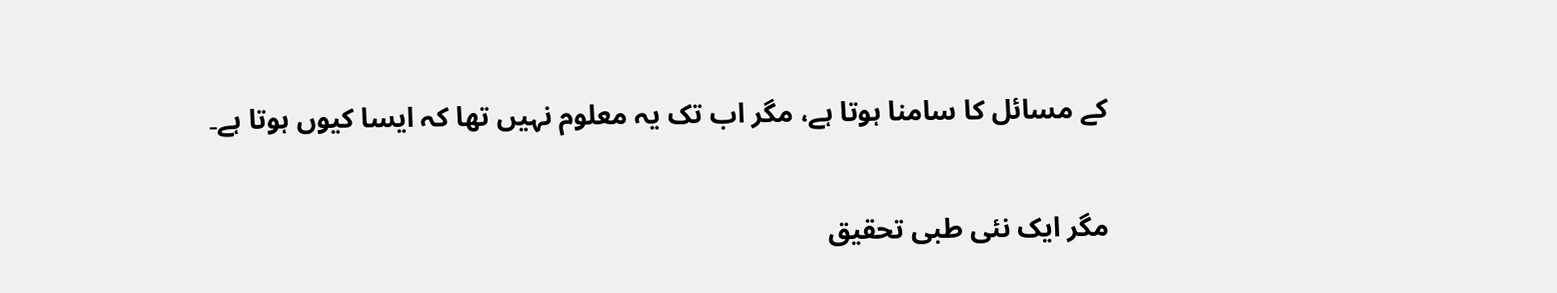کے مسائل کا سامنا ہوتا ہے، مگر اب تک یہ معلوم نہیں تھا کہ ایسا کیوں ہوتا ہے۔

مگر ایک نئی طبی تحقیق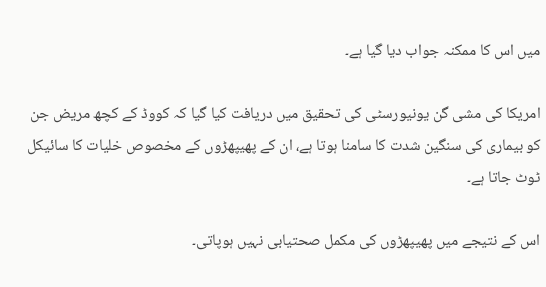میں اس کا ممکنہ جواب دیا گیا ہے۔

امریکا کی مشی گن یونیورسٹی کی تحقیق میں دریافت کیا گیا کہ کووڈ کے کچھ مریض جن کو بیماری کی سنگین شدت کا سامنا ہوتا ہے، ان کے پھیپھڑوں کے مخصوص خلیات کا سائیکل ٹوٹ جاتا ہے۔

اس کے نتیجے میں پھیپھڑوں کی مکمل صحتیابی نہیں ہوپاتی۔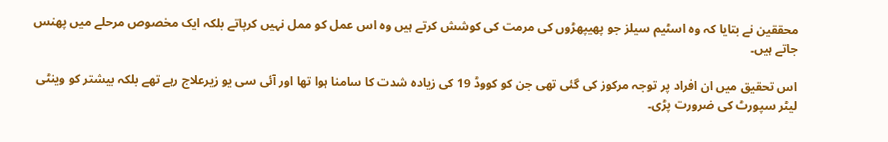محققین نے بتایا کہ وہ اسٹیم سیلز جو پھیپھڑوں کی مرمت کی کوشش کرتے ہیں وہ اس عمل کو ممل نہیں کرپاتے بلکہ ایک مخصوص مرحلے میں پھنس جاتے ہیں۔

اس تحقیق میں ان افراد پر توجہ مرکوز کی گئی تھی جن کو کووڈ 19 کی زیادہ شدت کا سامنا ہوا تھا اور آئی سی یو زیرعلاج رہے تھے بلکہ بیشتر کو وینٹی لیٹر سپورٹ کی ضرورت پڑی۔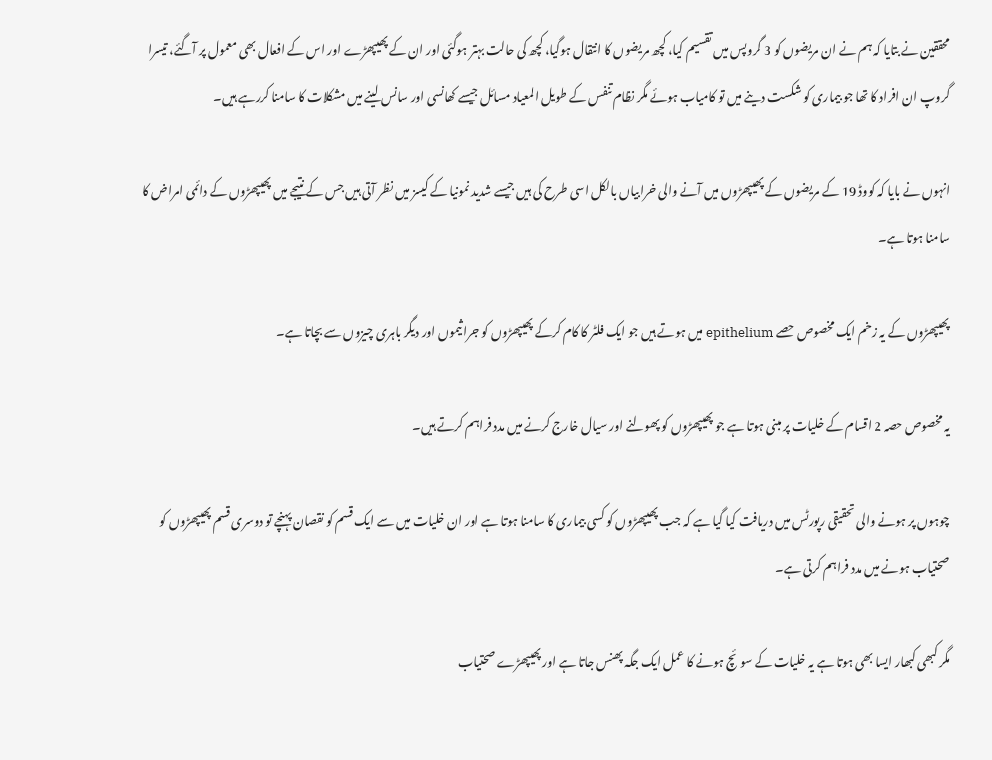محققین نے بتایا کہ ہم نے ان مریضوں کو 3 گروپس میں تقسیم کیا، کچھ مریضوں کا انتقال ہوگیا، کچھ کی حالت بہتر ہوگئی اور ان کے پھیپھڑے اور اس کے افعال بھی معمول پر آگئے، تیسرا گروپ ان افراد کا تھا جو بیماری کو شکست دینے میں تو کامیاب ہوئے مگر نظام تنفس کے طویل المعیاد مسائل جیسے کھانسی اور سانس لینے میں مشکلات کا سامنا کررہے ہیں۔

انہوں نے بایا کہ کووڈ 19 کے مریضوں کے پھیپھڑوں میں آنے والی خرابیاں بالکل اسی طرح کی ہیں جیسے شدید نمونیا کے کیسز میں نظر آتی ہیں جس کے نتیجے میں پھیپھڑوں کے دائمی امراض کا سامنا ہوتا ہے۔

پھیپھڑوں کے یہ زخم ایک مخصوص حصے epithelium میں ہوتے ہیں جو ایک فلٹر کا کام کرکے پھیپھڑوں کو جراثیموں اور دیگر باہری چیزوں سے بچاتا ہے۔

یہ مخصوص حصہ 2 اقسام کے خلیات پر مبنی ہوتا ہے جو پھیپھڑوں کو پھولنے اور سیال خارج کرنے میں مدد فراہم کرتے ہیں۔

چوہوں پر ہونے والی تحقیقی رپورٹس میں دریافت کیا گیا ہے کہ جب پھیپھڑوں کو کسی بیماری کا سامنا ہوتا ہے اور ان خلیات میں سے ایک قسم کو نقصان پہنچے تو دوسری قسم پھیپھڑوں کو صحتیاب ہونے میں مدد فراہم کرتی ہے۔

مگر کبھی کبھار ایسا بھی ہوتا ہے یہ خلیات کے سوئچ ہونے کا عمل ایک جگہ پھنس جاتا ہے اور پھیپھڑے صحتیاب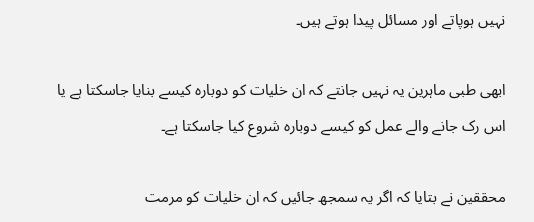نہیں ہوپاتے اور مسائل پیدا ہوتے ہیں۔

ابھی طبی ماہرین یہ نہیں جانتے کہ ان خلیات کو دوبارہ کیسے بنایا جاسکتا ہے یا اس رک جانے والے عمل کو کیسے دوبارہ شروع کیا جاسکتا ہے۔

محققین نے بتایا کہ اگر یہ سمجھ جائیں کہ ان خلیات کو مرمت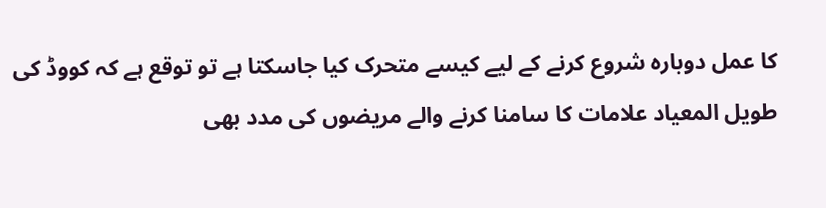کا عمل دوبارہ شروع کرنے کے لیے کیسے متحرک کیا جاسکتا ہے تو توقع ہے کہ کووڈ کی طویل المعیاد علامات کا سامنا کرنے والے مریضوں کی مدد بھی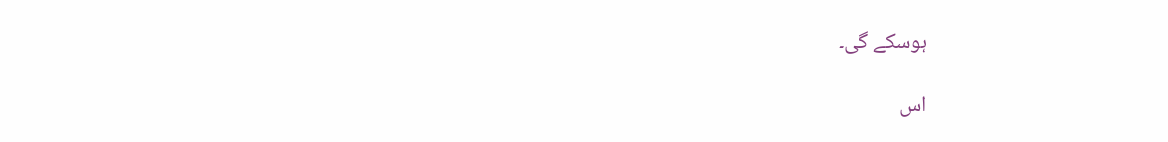ہوسکے گی۔

اس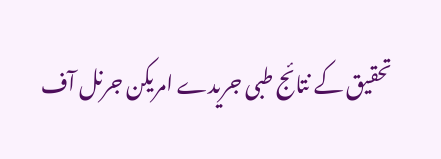تحقیق کے نتائج طبی جریدے امریکن جرنل آف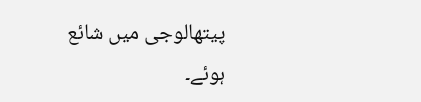پیتھالوجی میں شائع ہوئے۔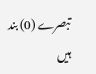تبصرے (0) بند ہیں